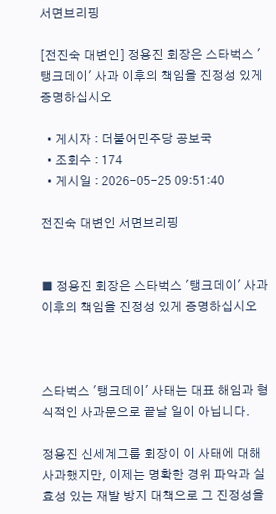서면브리핑

[전진숙 대변인] 정용진 회장은 스타벅스 '탱크데이' 사과 이후의 책임을 진정성 있게 증명하십시오

  • 게시자 : 더불어민주당 공보국
  • 조회수 : 174
  • 게시일 : 2026-05-25 09:51:40

전진숙 대변인 서면브리핑


■ 정용진 회장은 스타벅스 '탱크데이' 사과 이후의 책임을 진정성 있게 증명하십시오



스타벅스 '탱크데이' 사태는 대표 해임과 형식적인 사과문으로 끝날 일이 아닙니다.

정용진 신세계그룹 회장이 이 사태에 대해 사과했지만, 이제는 명확한 경위 파악과 실효성 있는 재발 방지 대책으로 그 진정성을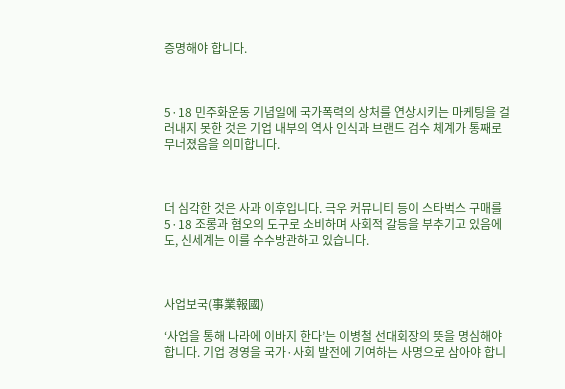증명해야 합니다.



5·18 민주화운동 기념일에 국가폭력의 상처를 연상시키는 마케팅을 걸러내지 못한 것은 기업 내부의 역사 인식과 브랜드 검수 체계가 통째로 무너졌음을 의미합니다.



더 심각한 것은 사과 이후입니다. 극우 커뮤니티 등이 스타벅스 구매를 5·18 조롱과 혐오의 도구로 소비하며 사회적 갈등을 부추기고 있음에도, 신세계는 이를 수수방관하고 있습니다.



사업보국(事業報國)

‘사업을 통해 나라에 이바지 한다’는 이병철 선대회장의 뜻을 명심해야 합니다. 기업 경영을 국가·사회 발전에 기여하는 사명으로 삼아야 합니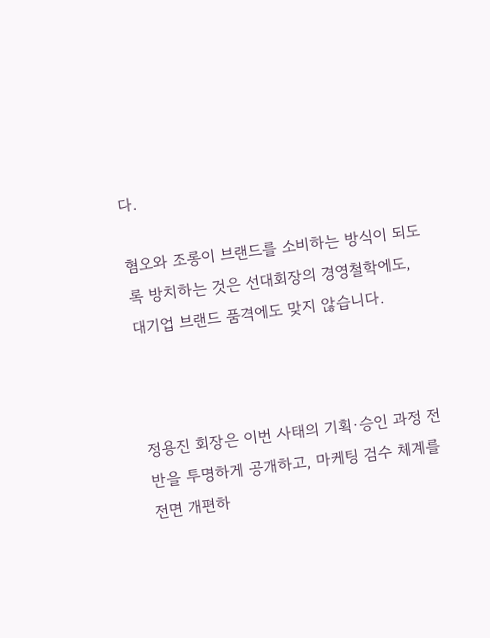다.

혐오와 조롱이 브랜드를 소비하는 방식이 되도록 방치하는 것은 선대회장의 경영철학에도, 대기업 브랜드 품격에도 맞지 않습니다.



정용진 회장은 이번 사태의 기획·승인 과정 전반을 투명하게 공개하고, 마케팅 검수 체계를 전면 개편하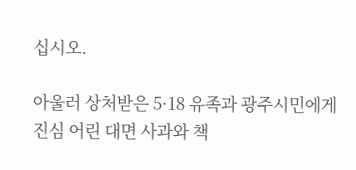십시오.

아울러 상처받은 5·18 유족과 광주시민에게 진심 어린 대면 사과와 책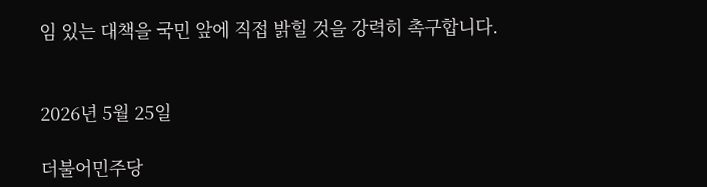임 있는 대책을 국민 앞에 직접 밝힐 것을 강력히 촉구합니다.


2026년 5월 25일

더불어민주당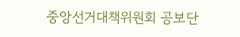중앙선거대책위원회 공보단